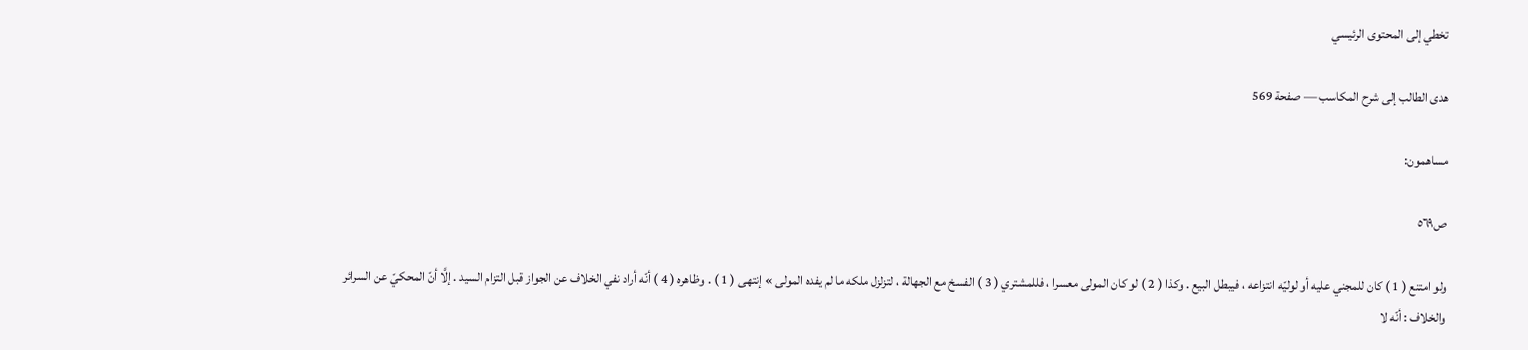تخطي إلى المحتوى الرئيسي

هدى الطالب إلى شرح المكاسب — صفحة 569

مساهمون:

ص٥٦٩

ولو امتنع ( 1 ) كان للمجني عليه أو لوليّه انتزاعه ، فيبطل البيع . وكذا ( 2 ) لو كان المولى معسرا ، فللمشتري ( 3 ) الفسخ مع الجهالة ، لتزلزل ملكه ما لم يفده المولى » إنتهى ( 1 ) . وظاهره ( 4 ) أنّه أراد نفي الخلاف عن الجواز قبل التزام السيد . إلَّا أنّ المحكيّ عن السرائر والخلاف : أنّه لا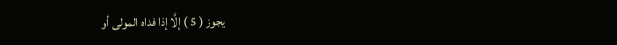يجوز ( 5 ) إلَّا إذا فداه المولى أو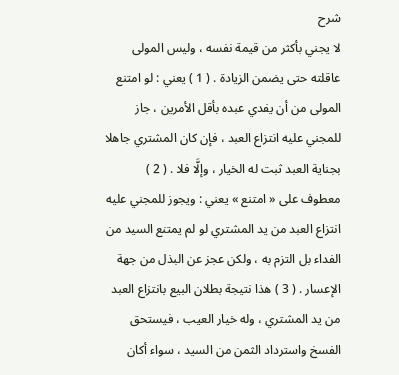شرح
لا يجني بأكثر من قيمة نفسه ، وليس المولى عاقلته حتى يضمن الزيادة . ( 1 ) يعني : لو امتنع المولى من أن يفدي عبده بأقل الأمرين ، جاز للمجني عليه انتزاع العبد ، فإن كان المشتري جاهلا بجناية العبد ثبت له الخيار ، وإلَّا فلا . ( 2 ) معطوف على « امتنع » يعني : ويجوز للمجني عليه انتزاع العبد من يد المشتري لو لم يمتنع السيد من الفداء بل التزم به ، ولكن عجز عن البذل من جهة الإعسار . ( 3 ) هذا نتيجة بطلان البيع بانتزاع العبد من يد المشتري ، وله خيار العيب ، فيستحق الفسخ واسترداد الثمن من السيد ، سواء أكان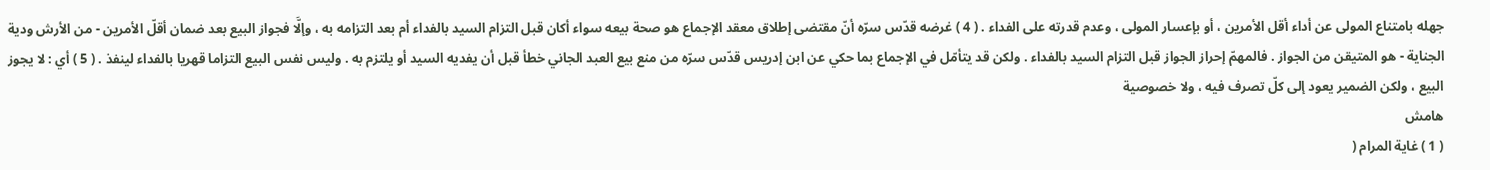جهله بامتناع المولى عن أداء أقل الأمرين ، أو بإعسار المولى ، وعدم قدرته على الفداء . ( 4 ) غرضه قدّس سرّه أنّ مقتضى إطلاق معقد الإجماع هو صحة بيعه سواء أكان قبل التزام السيد بالفداء أم بعد التزامه به ، وإلَّا فجواز البيع بعد ضمان أقلّ الأمرين - من الأرش ودية الجناية - هو المتيقن من الجواز . فالمهمّ إحراز الجواز قبل التزام السيد بالفداء . ولكن قد يتأمّل في الإجماع بما حكي عن ابن إدريس قدّس سرّه من منع بيع العبد الجاني خطأ قبل أن يفديه السيد أو يلتزم به . وليس نفس البيع التزاما قهريا بالفداء لينفذ . ( 5 ) أي : لا يجوز البيع ، ولكن الضمير يعود إلى كلّ تصرف فيه ، ولا خصوصية
هامش
( 1 ) غاية المرام (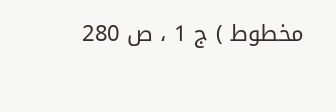مخطوط ) ج 1 ، ص 280